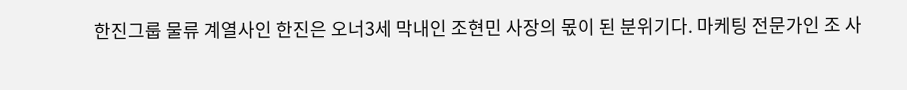한진그룹 물류 계열사인 한진은 오너3세 막내인 조현민 사장의 몫이 된 분위기다. 마케팅 전문가인 조 사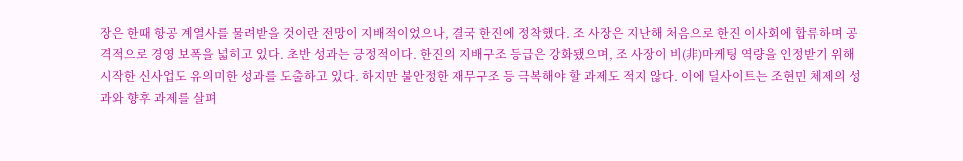장은 한때 항공 계열사를 물려받을 것이란 전망이 지배적이었으나, 결국 한진에 정착했다. 조 사장은 지난해 처음으로 한진 이사회에 합류하며 공격적으로 경영 보폭을 넓히고 있다. 초반 성과는 긍정적이다. 한진의 지배구조 등급은 강화됐으며, 조 사장이 비(非)마케팅 역량을 인정받기 위해 시작한 신사업도 유의미한 성과를 도출하고 있다. 하지만 불안정한 재무구조 등 극복해야 할 과제도 적지 않다. 이에 딜사이트는 조현민 체제의 성과와 향후 과제를 살펴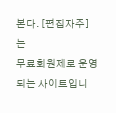본다. [편집자주]
는
무료회원제로 운영되는 사이트입니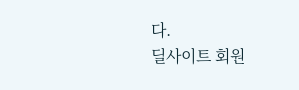다.
딜사이트 회원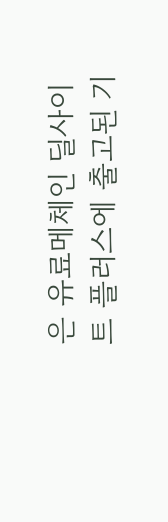은 유료메체인 딜사이트 플러스에 출고된 기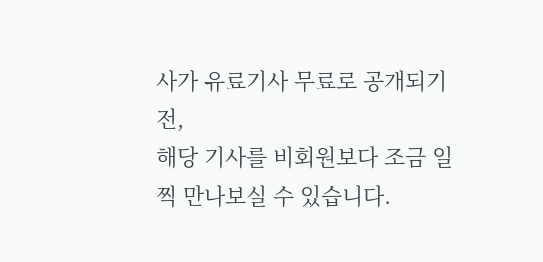사가 유료기사 무료로 공개되기 전,
해당 기사를 비회원보다 조금 일찍 만나보실 수 있습니다.